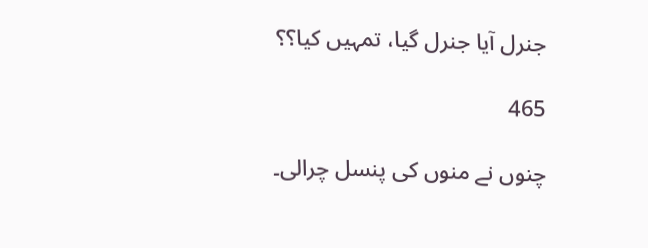جنرل آیا جنرل گیا، تمہیں کیا؟؟

465

چنوں نے منوں کی پنسل چرالی۔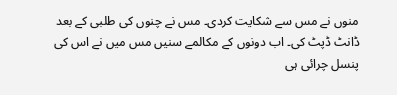منوں نے مس سے شکایت کردی۔ مس نے چنوں کی طلبی کے بعد ڈانٹ ڈپٹ کی۔ اب دونوں کے مکالمے سنیں مس میں نے اس کی پنسل چرائی ہی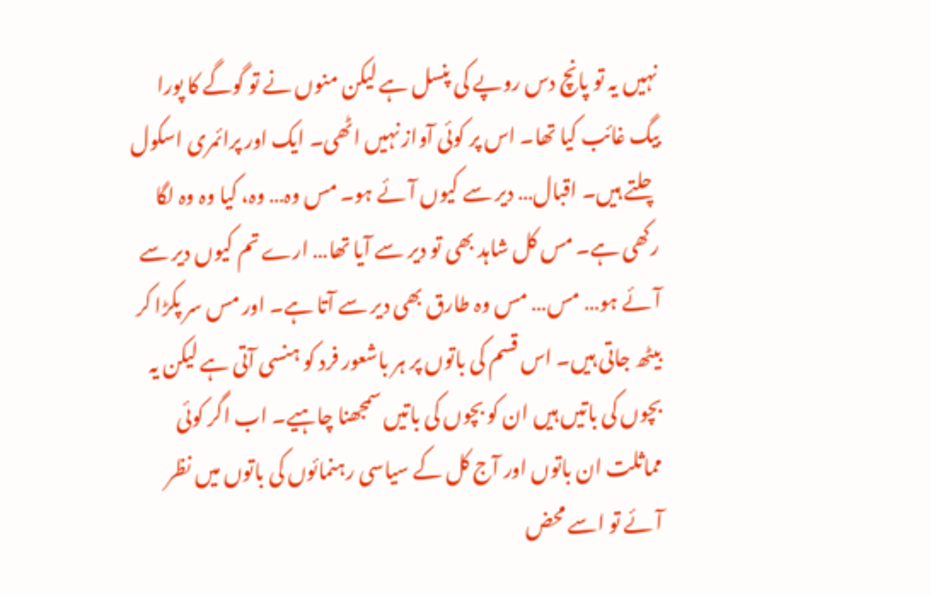نہیں یہ تو پانچ دس روپے کی پنسل ہے لیکن منوں نے تو گوگے کا پورا بیگ غائب کیا تھا۔ اس پر کوئی آواز نہیں اٹھی۔ ایک اور پرائمری اسکول چلتے ہیں۔ اقبال… دیر سے کیوں آئے ہو۔ مس وہ… وہ، کیا وہ وہ لگا رکھی ہے۔ مس کل شاہد بھی تو دیر سے آیا تھا… ارے تم کیوں دیر سے آئے ہو… مس… مس وہ طارق بھی دیر سے آتا ہے۔ اور مس سر پکڑا کر بیٹھ جاتی ہیں۔ اس قسم کی باتوں پر ہر باشعور فرد کو ہنسی آتی ہے لیکن یہ بچوں کی باتیں ہیں ان کو بچوں کی باتیں سمجھنا چاہیے۔ اب اگر کوئی مماثلت ان باتوں اور آج کل کے سیاسی رہنمائوں کی باتوں میں نظر آئے تو اسے محض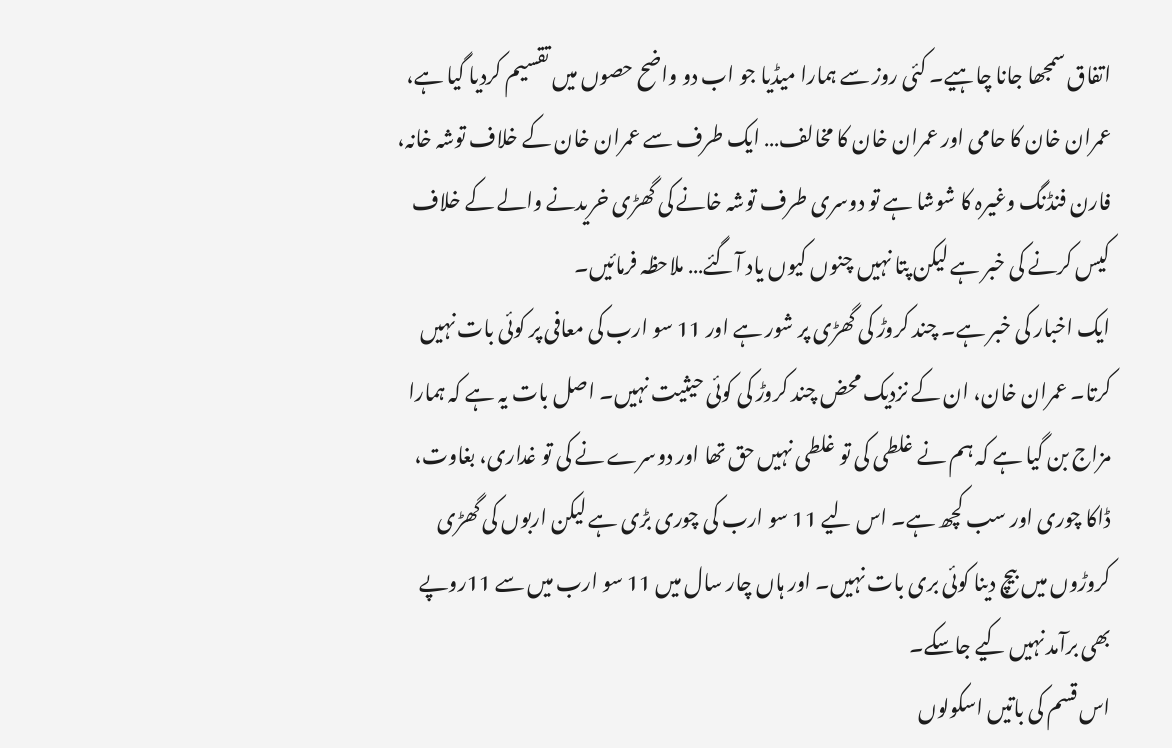اتفاق سمجھا جانا چاہیے۔ کئی روز سے ہمارا میڈیا جو اب دو واضح حصوں میں تقسیم کردیا گیا ہے، عمران خان کا حامی اور عمران خان کا مخالف… ایک طرف سے عمران خان کے خلاف توشہ خانہ، فارن فنڈنگ وغیرہ کا شوشا ہے تو دوسری طرف توشہ خانے کی گھڑی خریدنے والے کے خلاف کیس کرنے کی خبر ہے لیکن پتا نہیں چنوں کیوں یاد آگئے… ملاحظہ فرمائیں۔
ایک اخبار کی خبر ہے۔ چند کروڑ کی گھڑی پر شور ہے اور 11 سو ارب کی معافی پر کوئی بات نہیں کرتا۔ عمران خان، ان کے نزدیک محض چند کروڑ کی کوئی حیثیت نہیں۔ اصل بات یہ ہے کہ ہمارا مزاج بن گیا ہے کہ ہم نے غلطی کی تو غلطی نہیں حق تھا اور دوسرے نے کی تو غداری، بغاوت، ڈاکا چوری اور سب کچھ ہے۔ اس لیے 11 سو ارب کی چوری بڑی ہے لیکن اربوں کی گھڑی کروڑوں میں بیچ دینا کوئی بری بات نہیں۔ اور ہاں چار سال میں 11 سو ارب میں سے 11روپے بھی برآمد نہیں کیے جاسکے۔
اس قسم کی باتیں اسکولوں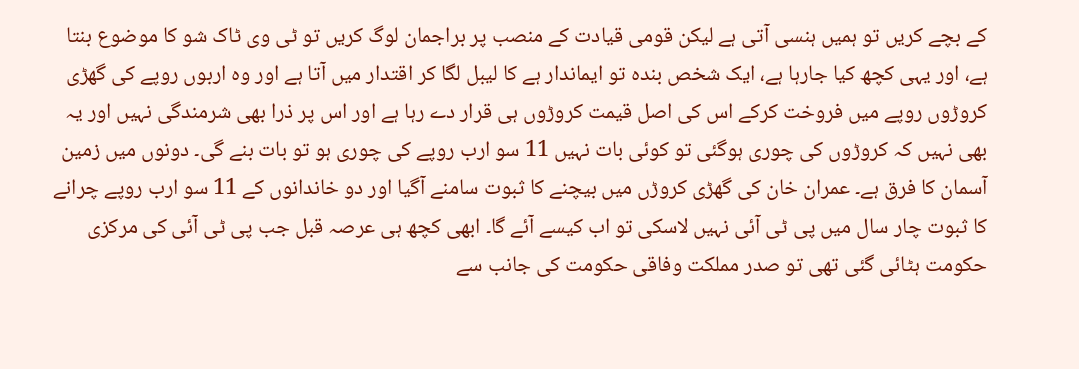کے بچے کریں تو ہمیں ہنسی آتی ہے لیکن قومی قیادت کے منصب پر براجمان لوگ کریں تو ٹی وی ٹاک شو کا موضوع بنتا ہے، اور یہی کچھ کیا جارہا ہے، ایک شخص بندہ تو ایماندار ہے کا لیبل لگا کر اقتدار میں آتا ہے اور وہ اربوں روپے کی گھڑی کروڑوں روپے میں فروخت کرکے اس کی اصل قیمت کروڑوں ہی قرار دے رہا ہے اور اس پر ذرا بھی شرمندگی نہیں اور یہ بھی نہیں کہ کروڑوں کی چوری ہوگئی تو کوئی بات نہیں 11 سو ارب روپے کی چوری ہو تو بات بنے گی۔ دونوں میں زمین آسمان کا فرق ہے۔ عمران خان کی گھڑی کروڑں میں بیچنے کا ثبوت سامنے آگیا اور دو خاندانوں کے 11 سو ارب روپے چرانے کا ثبوت چار سال میں پی ٹی آئی نہیں لاسکی تو اب کیسے آئے گا۔ ابھی کچھ ہی عرصہ قبل جب پی ٹی آئی کی مرکزی حکومت ہٹائی گئی تھی تو صدر مملکت وفاقی حکومت کی جانب سے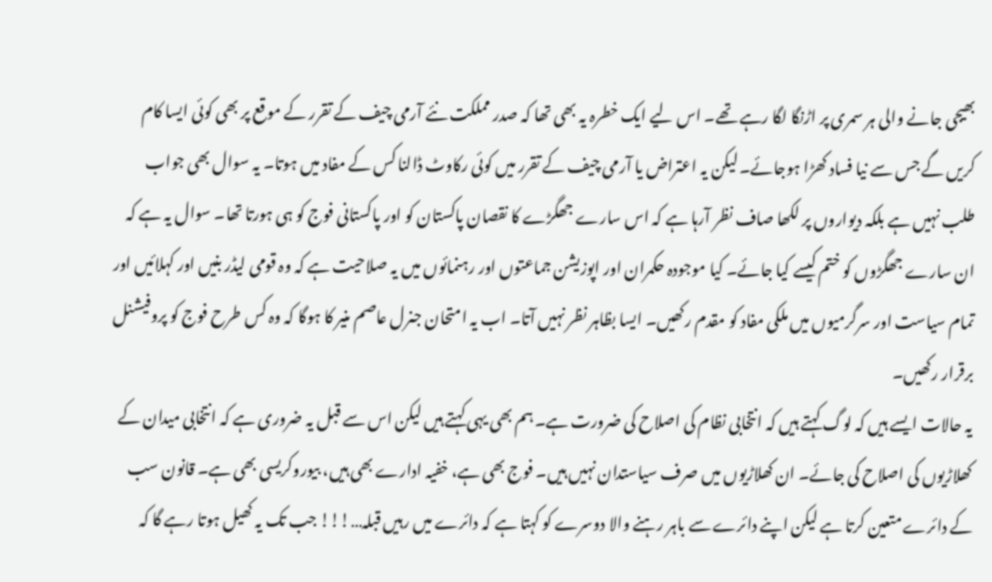بھیجی جانے والی ہر سمری پر اڑنگا لگا رہے تھے۔ اس لیے ایک خطرہ یہ بھی تھا کہ صدر مملکت نئے آرمی چیف کے تقرر کے موقع پر بھی کوئی ایسا کام کریں گے جس سے نیا فساد کھڑا ہوجائے۔ لیکن یہ اعتراض یا آرمی چیف کے تقرر میں کوئی رکاوٹ ڈالنا کس کے مفاد میں ہوتا۔ یہ سوال بھی جواب طلب نہیں ہے بلکہ دیواروں پر لکھا صاف نظر آرہا ہے کہ اس سارے جھگڑے کا نقصان پاکستان کو اور پاکستانی فوج کو ہی ہورتا تھا۔ سوال یہ ہے کہ ان سارے جھگڑوں کو ختم کیسے کیا جائے۔ کیا موجودہ حکمران اور اپوزیشن جماعتوں اور رہنمائوں میں یہ صلاحیت ہے کہ وہ قومی لیڈر بنیں اور کہلائیں اور تمام سیاست اور سرگرمیوں میں ملکی مفاد کو مقدم رکھیں۔ ایسا بظاہر نظر نہیں آتا۔ اب یہ امتحان جنرل عاصم منیر کا ہوگا کہ وہ کس طرح فوج کو پروفیشنل برقرار رکھیں۔
یہ حالات ایسے ہیں کہ لوگ کہتے ہیں کہ انتخابی نظام کی اصلاح کی ضرورت ہے۔ ہم بھی یہی کہتے ہیں لیکن اس سے قبل یہ ضروری ہے کہ انتخابی میدان کے کھلاڑیوں کی اصلاح کی جائے۔ ان کھلاڑیوں میں صرف سیاستدان نہیں ہیں۔ فوج بھی ہے، خفیہ ادارے بھی ہیں، بیوروکریسی بھی ہے۔ قانون سب کے دائرے متعین کرتا ہے لیکن اپنے دائرے سے باہر رہنے والا دوسرے کو کہتا ہے کہ دائرے میں رہیں قبلہ…!!! جب تک یہ کھیل ہوتا رہے گا کہ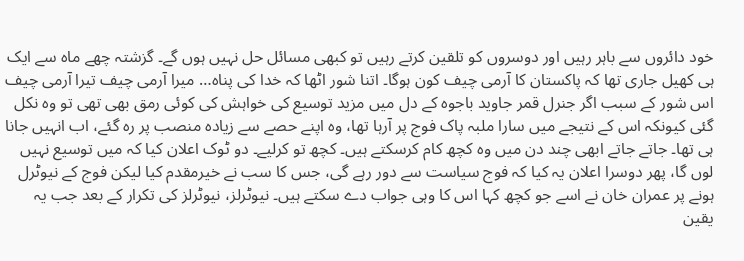خود دائروں سے باہر رہیں اور دوسروں کو تلقین کرتے رہیں تو کبھی مسائل حل نہیں ہوں گے۔ گزشتہ چھے ماہ سے ایک ہی کھیل جاری تھا کہ پاکستان کا آرمی چیف کون ہوگا۔ اتنا شور اٹھا کہ خدا کی پناہ… میرا آرمی چیف تیرا آرمی چیف اس شور کے سبب اگر جنرل قمر جاوید باجوہ کے دل میں مزید توسیع کی خواہش کی کوئی رمق بھی تھی تو وہ نکل گئی کیونکہ اس کے نتیجے میں سارا ملبہ پاک فوج پر آرہا تھا، وہ اپنے حصے سے زیادہ منصب پر رہ گئے، اب انہیں جانا ہی تھا۔ جاتے جاتے ابھی چند دن میں وہ کچھ کام کرسکتے ہیں۔ کچھ تو کرلیے۔ دو ٹوک اعلان کیا کہ میں توسیع نہیں لوں گا، پھر دوسرا اعلان یہ کیا کہ فوج سیاست سے دور رہے گی، جس کا سب نے خیرمقدم کیا لیکن فوج کے نیوٹرل ہونے پر عمران خان نے اسے جو کچھ کہا اس کا وہی جواب دے سکتے ہیں۔ نیوٹرلز، نیوٹرلز کی تکرار کے بعد جب یہ یقین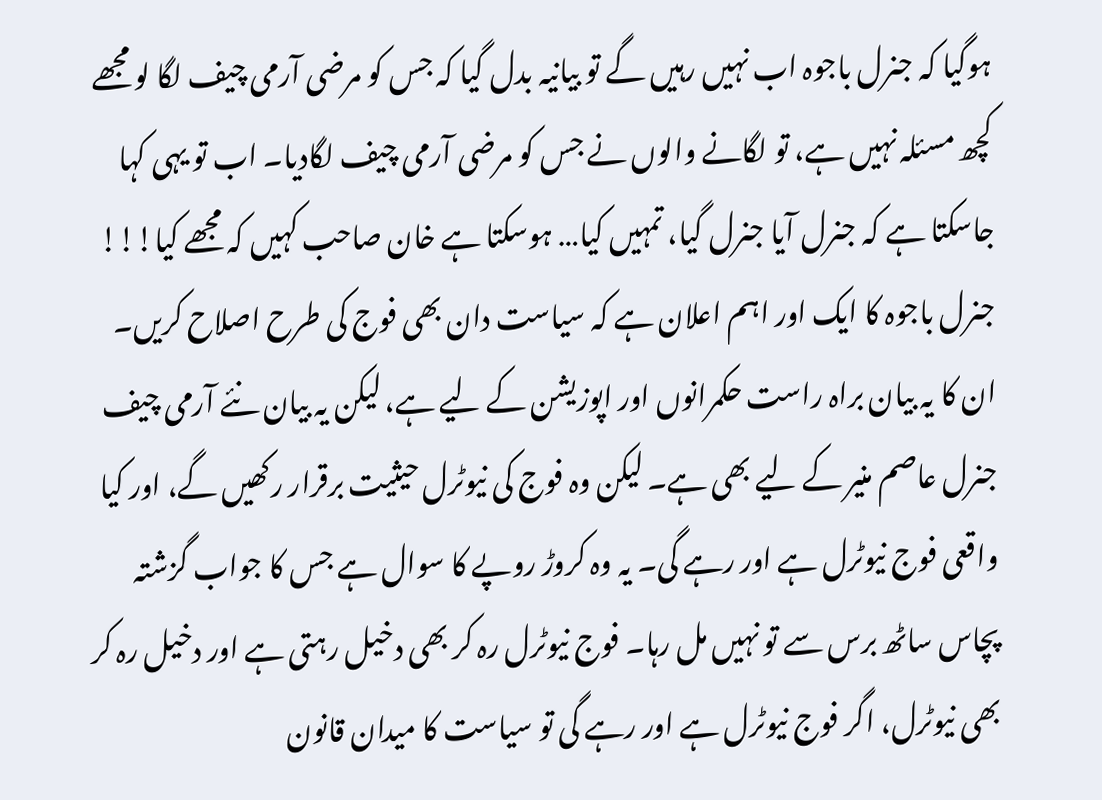ہوگیا کہ جنرل باجوہ اب نہیں رہیں گے تو بیانیہ بدل گیا کہ جس کو مرضی آرمی چیف لگا لو مجھے کچھ مسئلہ نہیں ہے، تو لگانے والوں نے جس کو مرضی آرمی چیف لگادیا۔ اب تو یہی کہا جاسکتا ہے کہ جنرل آیا جنرل گیا، تمہیں کیا… ہوسکتا ہے خان صاحب کہیں کہ مجھے کیا!!! جنرل باجوہ کا ایک اور اہم اعلان ہے کہ سیاست دان بھی فوج کی طرح اصلاح کریں۔ ان کا یہ بیان براہ راست حکمرانوں اور اپوزیشن کے لیے ہے، لیکن یہ بیان نئے آرمی چیف جنرل عاصم منیر کے لیے بھی ہے۔ لیکن وہ فوج کی نیوٹرل حیثیت برقرار رکھیں گے، اور کیا واقعی فوج نیوٹرل ہے اور رہے گی۔ یہ وہ کروڑ روپے کا سوال ہے جس کا جواب گزشتہ پچاس ساٹھ برس سے تو نہیں مل رہا۔ فوج نیوٹرل رہ کر بھی دخیل رہتی ہے اور دخیل رہ کر بھی نیوٹرل، اگر فوج نیوٹرل ہے اور رہے گی تو سیاست کا میدان قانون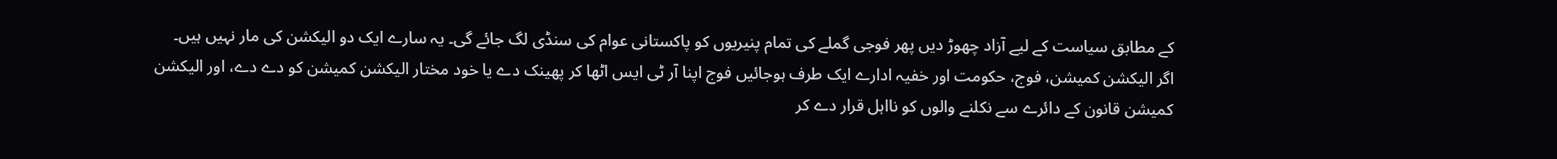کے مطابق سیاست کے لیے آزاد چھوڑ دیں پھر فوجی گملے کی تمام پنیریوں کو پاکستانی عوام کی سنڈی لگ جائے گی۔ یہ سارے ایک دو الیکشن کی مار نہیں ہیں۔
اگر الیکشن کمیشن، فوج، حکومت اور خفیہ ادارے ایک طرف ہوجائیں فوج اپنا آر ٹی ایس اٹھا کر پھینک دے یا خود مختار الیکشن کمیشن کو دے دے، اور الیکشن کمیشن قانون کے دائرے سے نکلنے والوں کو نااہل قرار دے کر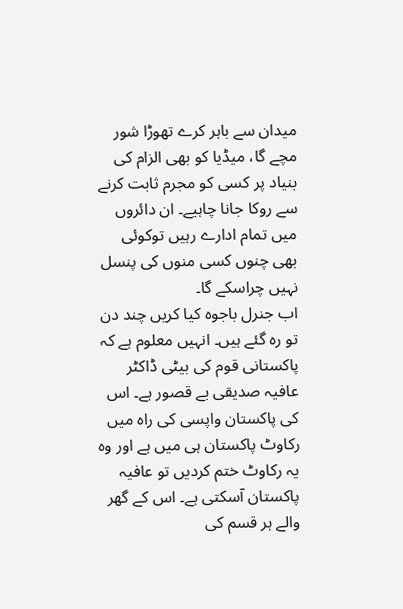میدان سے باہر کرے تھوڑا شور مچے گا، میڈیا کو بھی الزام کی بنیاد پر کسی کو مجرم ثابت کرنے سے روکا جانا چاہیے۔ ان دائروں میں تمام ادارے رہیں توکوئی بھی چنوں کسی منوں کی پنسل نہیں چراسکے گا۔
اب جنرل باجوہ کیا کریں چند دن تو رہ گئے ہیں۔ انہیں معلوم ہے کہ پاکستانی قوم کی بیٹی ڈاکٹر عافیہ صدیقی بے قصور ہے۔ اس کی پاکستان واپسی کی راہ میں رکاوٹ پاکستان ہی میں ہے اور وہ یہ رکاوٹ ختم کردیں تو عافیہ پاکستان آسکتی ہے۔ اس کے گھر والے ہر قسم کی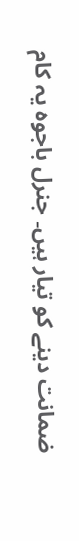ضمانت دینے کو تیار ہیں۔ جنرل باجوہ یہ کام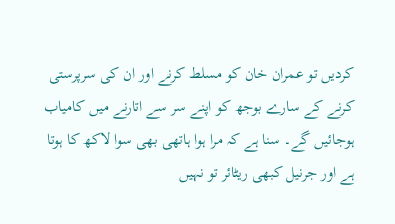کردیں تو عمران خان کو مسلط کرنے اور ان کی سرپرستی کرنے کے سارے بوجھ کو اپنے سر سے اتارنے میں کامیاب ہوجائیں گے۔ سنا ہے کہ مرا ہوا ہاتھی بھی سوا لاکھ کا ہوتا ہے اور جرنیل کبھی ریٹائر تو نہیں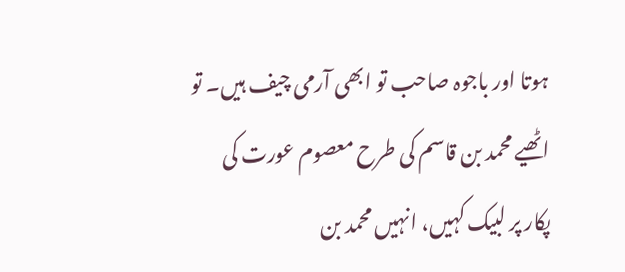ہوتا اور باجوہ صاحب تو ابھی آرمی چیف ہیں۔ تو اٹھیے محمد بن قاسم کی طرح معصوم عورت کی پکار پر لبیک کہیں، انہیں محمد بن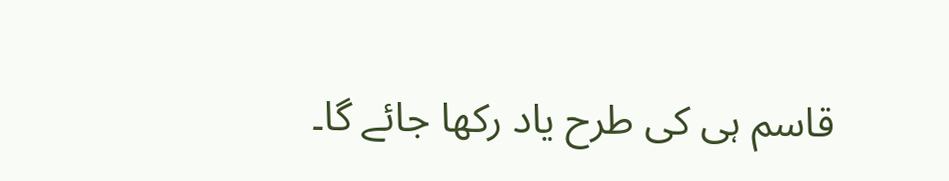قاسم ہی کی طرح یاد رکھا جائے گا۔